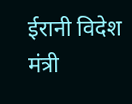ईरानी विदेश मंत्री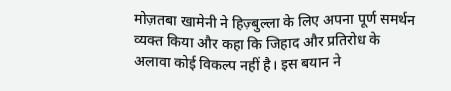मोज़तबा खामेनी ने हिज़्बुल्ला के लिए अपना पूर्ण समर्थन व्यक्त किया और कहा कि जिहाद और प्रतिरोध के अलावा कोई विकल्प नहीं है। इस बयान ने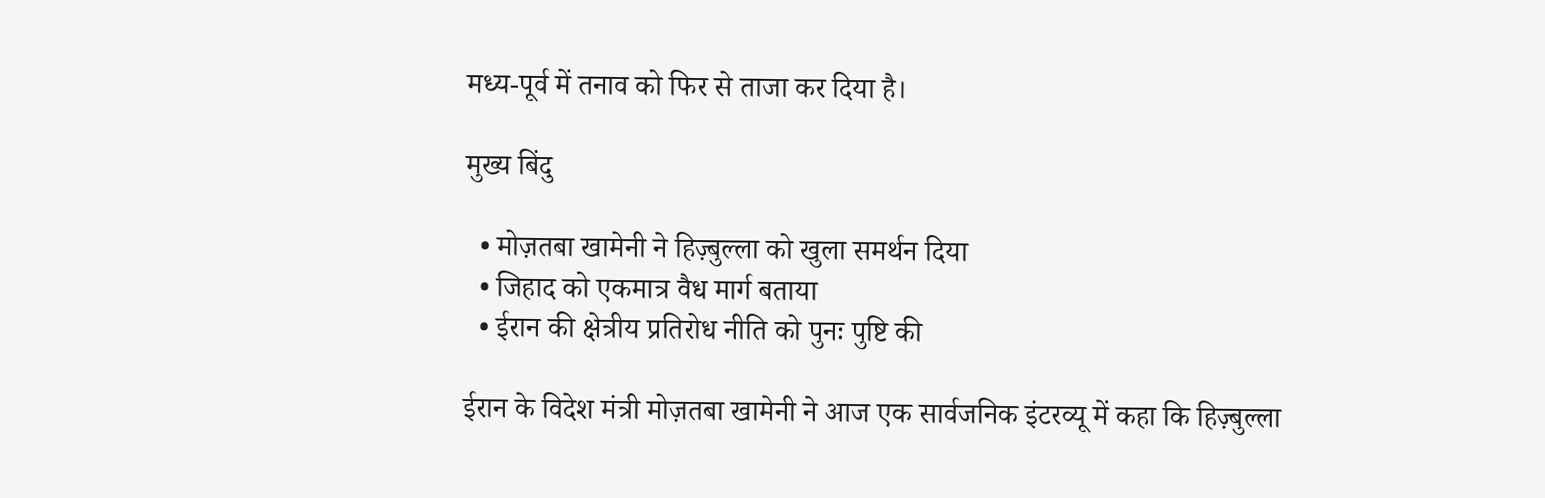मध्य‑पूर्व में तनाव को फिर से ताजा कर दिया है।

मुख्य बिंदु

  • मोज़तबा खामेनी ने हिज़्बुल्ला को खुला समर्थन दिया
  • जिहाद को एकमात्र वैध मार्ग बताया
  • ईरान की क्षेत्रीय प्रतिरोध नीति को पुनः पुष्टि की

ईरान के विदेश मंत्री मोज़तबा खामेनी ने आज एक सार्वजनिक इंटरव्यू में कहा कि हिज़्बुल्ला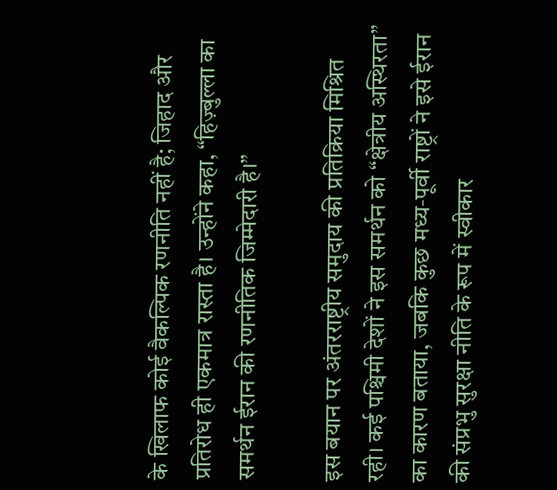के खिलाफ कोई वैकल्पिक रणनीति नहीं है; जिहाद और प्रतिरोध ही एकमात्र रास्ता है। उन्होंने कहा, “हिज़्बुल्ला का समर्थन ईरान की रणनीतिक जिम्मेदारी है।”

इस बयान पर अंतरराष्ट्रीय समुदाय की प्रतिक्रिया मिश्रित रही। कई पश्चिमी देशों ने इस समर्थन को “क्षेत्रीय अस्थिरता” का कारण बताया, जबकि कुछ मध्य‑पूर्वी राष्ट्रों ने इसे ईरान की संप्रभु सुरक्षा नीति के रूप में स्वीकार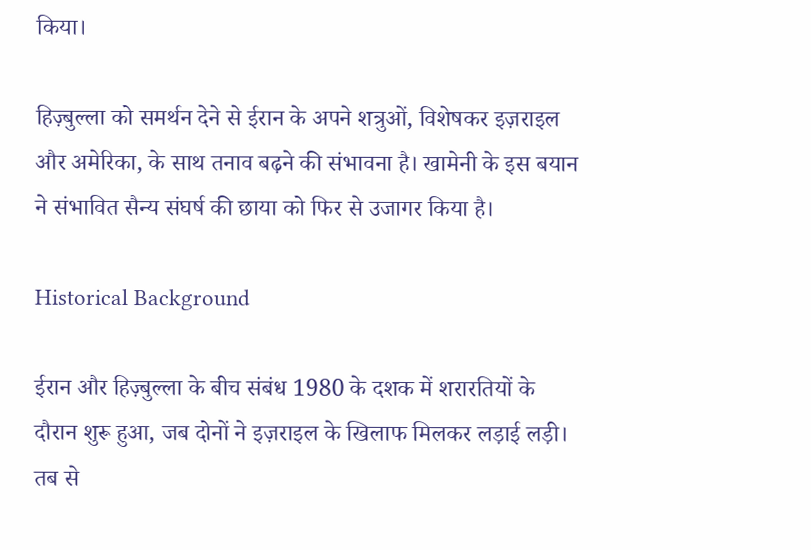किया।

हिज़्बुल्ला को समर्थन देने से ईरान के अपने शत्रुओं, विशेषकर इज़राइल और अमेरिका, के साथ तनाव बढ़ने की संभावना है। खामेनी के इस बयान ने संभावित सैन्य संघर्ष की छाया को फिर से उजागर किया है।

Historical Background

ईरान और हिज़्बुल्ला के बीच संबंध 1980 के दशक में शरारतियों के दौरान शुरू हुआ, जब दोनों ने इज़राइल के खिलाफ मिलकर लड़ाई लड़ी। तब से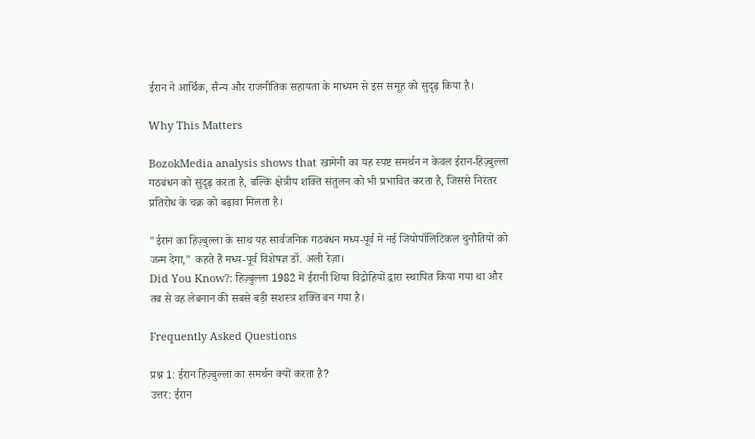ईरान ने आर्थिक, सैन्य और राजनीतिक सहायता के माध्यम से इस समूह को सुदृढ़ किया है।

Why This Matters

BozokMedia analysis shows that खामेनी का यह स्पष्ट समर्थन न केवल ईरान‑हिज़्बुल्ला गठबंधन को सुदृढ़ करता है, बल्कि क्षेत्रीय शक्ति संतुलन को भी प्रभावित करता है, जिससे निरंतर प्रतिरोध के चक्र को बढ़ावा मिलता है।

"ईरान का हिज़्बुल्ला के साथ यह सार्वजनिक गठबंधन मध्य‑पूर्व में नई जियोपॉलिटिकल चुनौतियों को जन्म देगा," कहते हैं मध्य‑पूर्व विशेषज्ञ डॉ. अली रेज़ा।
Did You Know?: हिज़्बुल्ला 1982 में ईरानी शिया विद्रोहियों द्वारा स्थापित किया गया था और तब से वह लेबनान की सबसे बड़ी सशस्त्र शक्ति बन गया है।

Frequently Asked Questions

प्रश्न 1: ईरान हिज़्बुल्ला का समर्थन क्यों करता है?
उत्तर: ईरान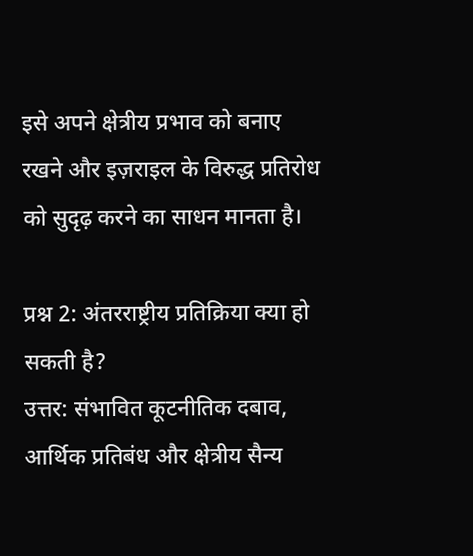इसे अपने क्षेत्रीय प्रभाव को बनाए रखने और इज़राइल के विरुद्ध प्रतिरोध को सुदृढ़ करने का साधन मानता है।

प्रश्न 2: अंतरराष्ट्रीय प्रतिक्रिया क्या हो सकती है?
उत्तर: संभावित कूटनीतिक दबाव, आर्थिक प्रतिबंध और क्षेत्रीय सैन्य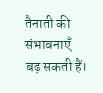तैनाती की संभावनाएँ बढ़ सकती हैं।